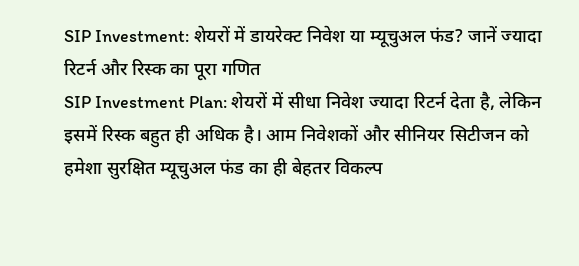SIP Investment: शेयरों में डायरेक्ट निवेश या म्यूचुअल फंड? जानें ज्यादा रिटर्न और रिस्क का पूरा गणित
SIP Investment Plan: शेयरों में सीधा निवेश ज्यादा रिटर्न देता है, लेकिन इसमें रिस्क बहुत ही अधिक है। आम निवेशकों और सीनियर सिटीजन को हमेशा सुरक्षित म्यूचुअल फंड का ही बेहतर विकल्प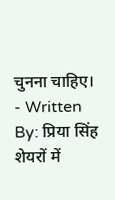चुनना चाहिए।
- Written By: प्रिया सिंह
शेयरों में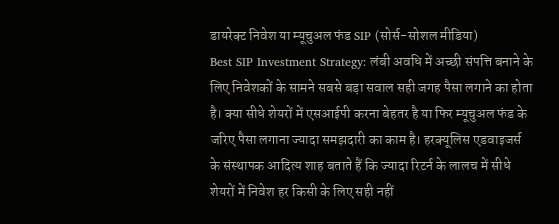डायरेक्ट निवेश या म्यूचुअल फंड SIP (सोर्स-सोशल मीडिया)
Best SIP Investment Strategy: लंबी अवधि में अच्छी संपत्ति बनाने के लिए निवेशकों के सामने सबसे बड़ा सवाल सही जगह पैसा लगाने का होता है। क्या सीधे शेयरों में एसआईपी करना बेहतर है या फिर म्यूचुअल फंड के जरिए पैसा लगाना ज्यादा समझदारी का काम है। हरक्यूलिस एडवाइजर्स के संस्थापक आदित्य शाह बताते हैं कि ज्यादा रिटर्न के लालच में सीधे शेयरों में निवेश हर किसी के लिए सही नहीं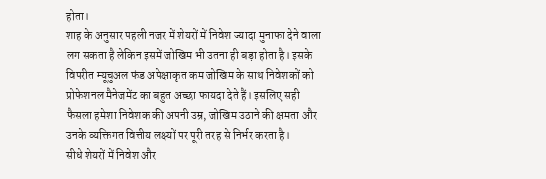होता।
शाह के अनुसार पहली नजर में शेयरों में निवेश ज्यादा मुनाफा देने वाला लग सकता है लेकिन इसमें जोखिम भी उतना ही बड़ा होता है। इसके विपरीत म्यूचुअल फंड अपेक्षाकृत कम जोखिम के साथ निवेशकों को प्रोफेशनल मैनेजमेंट का बहुत अच्छा फायदा देते हैं। इसलिए सही फैसला हमेशा निवेशक की अपनी उम्र, जोखिम उठाने की क्षमता और उनके व्यक्तिगत वित्तीय लक्ष्यों पर पूरी तरह से निर्भर करता है।
सीधे शेयरों में निवेश और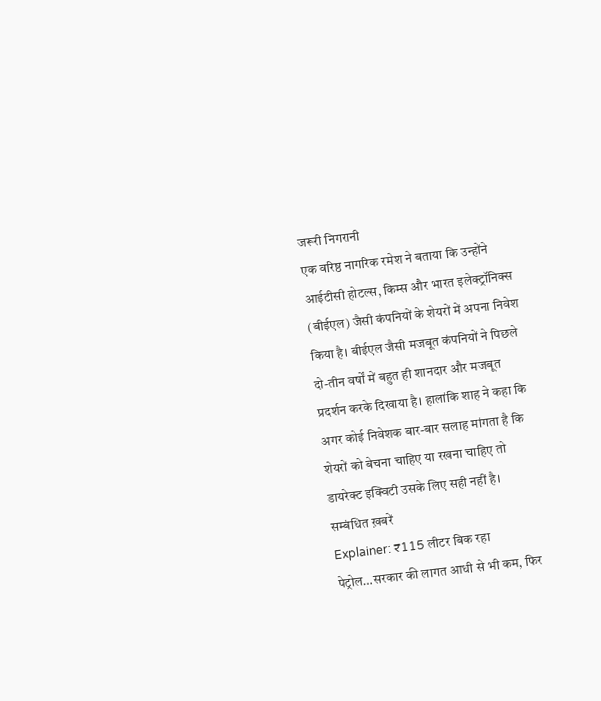जरूरी निगरानी
एक वरिष्ठ नागरिक रमेश ने बताया कि उन्होंने आईटीसी होटल्स, किम्स और भारत इलेक्ट्रॉनिक्स (बीईएल) जैसी कंपनियों के शेयरों में अपना निवेश किया है। बीईएल जैसी मजबूत कंपनियों ने पिछले दो-तीन वर्षों में बहुत ही शानदार और मजबूत प्रदर्शन करके दिखाया है। हालांकि शाह ने कहा कि अगर कोई निवेशक बार-बार सलाह मांगता है कि शेयरों को बेचना चाहिए या रखना चाहिए तो डायरेक्ट इक्विटी उसके लिए सही नहीं है।
सम्बंधित ख़बरें
Explainer: ₹115 लीटर बिक रहा पेट्रोल…सरकार की लागत आधी से भी कम, फिर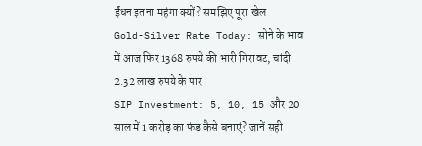ईंधन इतना महंगा क्यों? समझिए पूरा खेल
Gold-Silver Rate Today: सोने के भाव में आज फिर 1368 रुपये की भारी गिरावट, चांदी 2.32 लाख रुपये के पार
SIP Investment: 5, 10, 15 और 20 साल में 1 करोड़ का फंड कैसे बनाएं? जानें सही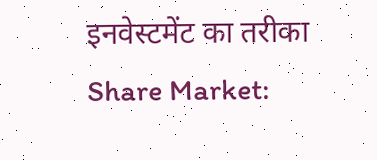इनवेस्टमेंट का तरीका
Share Market: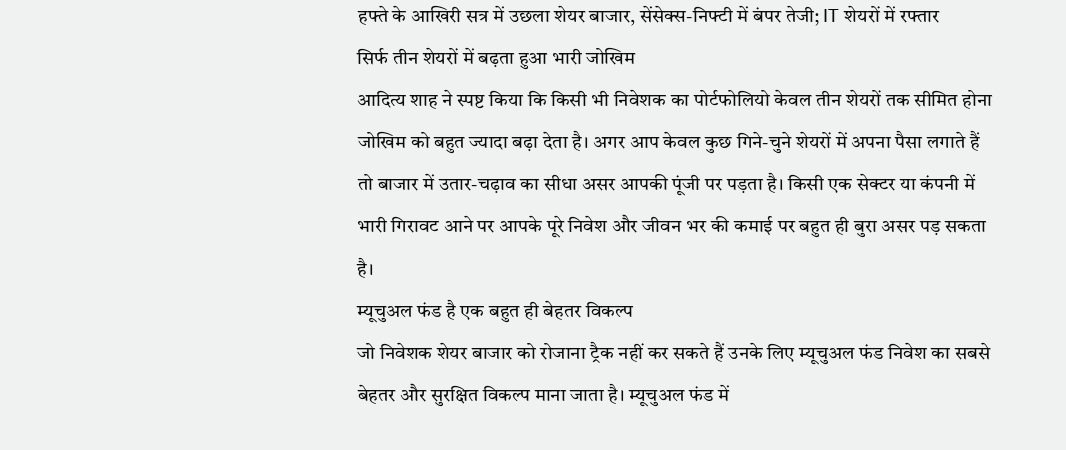हफ्ते के आखिरी सत्र में उछला शेयर बाजार, सेंसेक्स-निफ्टी में बंपर तेजी; IT शेयरों में रफ्तार
सिर्फ तीन शेयरों में बढ़ता हुआ भारी जोखिम
आदित्य शाह ने स्पष्ट किया कि किसी भी निवेशक का पोर्टफोलियो केवल तीन शेयरों तक सीमित होना जोखिम को बहुत ज्यादा बढ़ा देता है। अगर आप केवल कुछ गिने-चुने शेयरों में अपना पैसा लगाते हैं तो बाजार में उतार-चढ़ाव का सीधा असर आपकी पूंजी पर पड़ता है। किसी एक सेक्टर या कंपनी में भारी गिरावट आने पर आपके पूरे निवेश और जीवन भर की कमाई पर बहुत ही बुरा असर पड़ सकता है।
म्यूचुअल फंड है एक बहुत ही बेहतर विकल्प
जो निवेशक शेयर बाजार को रोजाना ट्रैक नहीं कर सकते हैं उनके लिए म्यूचुअल फंड निवेश का सबसे बेहतर और सुरक्षित विकल्प माना जाता है। म्यूचुअल फंड में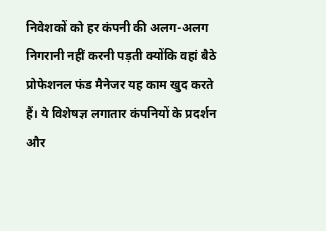निवेशकों को हर कंपनी की अलग-अलग निगरानी नहीं करनी पड़ती क्योंकि वहां बैठे प्रोफेशनल फंड मैनेजर यह काम खुद करते हैं। ये विशेषज्ञ लगातार कंपनियों के प्रदर्शन और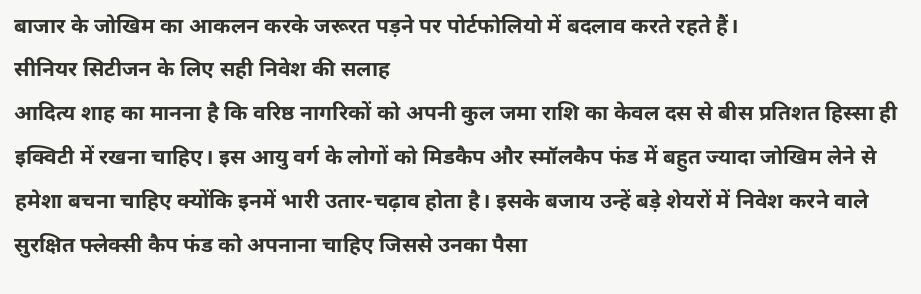बाजार के जोखिम का आकलन करके जरूरत पड़ने पर पोर्टफोलियो में बदलाव करते रहते हैं।
सीनियर सिटीजन के लिए सही निवेश की सलाह
आदित्य शाह का मानना है कि वरिष्ठ नागरिकों को अपनी कुल जमा राशि का केवल दस से बीस प्रतिशत हिस्सा ही इक्विटी में रखना चाहिए। इस आयु वर्ग के लोगों को मिडकैप और स्मॉलकैप फंड में बहुत ज्यादा जोखिम लेने से हमेशा बचना चाहिए क्योंकि इनमें भारी उतार-चढ़ाव होता है। इसके बजाय उन्हें बड़े शेयरों में निवेश करने वाले सुरक्षित फ्लेक्सी कैप फंड को अपनाना चाहिए जिससे उनका पैसा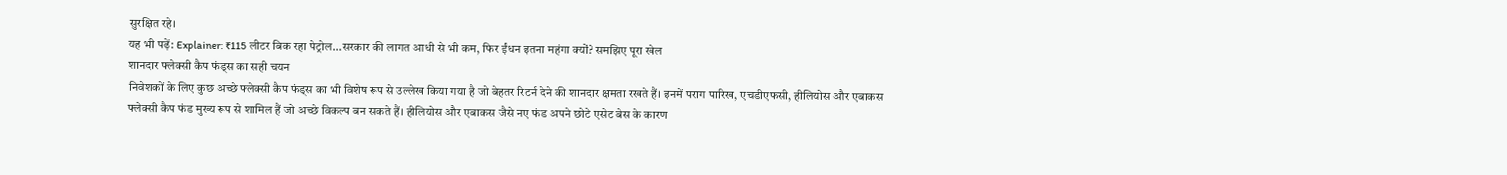सुरक्षित रहे।
यह भी पढ़ें: Explainer: ₹115 लीटर बिक रहा पेट्रोल…सरकार की लागत आधी से भी कम, फिर ईंधन इतना महंगा क्यों? समझिए पूरा खेल
शानदार फ्लेक्सी कैप फंड्स का सही चयन
निवेशकों के लिए कुछ अच्छे फ्लेक्सी कैप फंड्स का भी विशेष रूप से उल्लेख किया गया है जो बेहतर रिटर्न देने की शानदार क्षमता रखते हैं। इनमें पराग पारिख, एचडीएफसी, हीलियोस और एबाकस फ्लेक्सी कैप फंड मुख्य रूप से शामिल हैं जो अच्छे विकल्प बन सकते हैं। हीलियोस और एबाकस जैसे नए फंड अपने छोटे एसेट बेस के कारण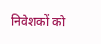निवेशकों को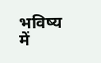भविष्य में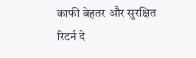काफी बेहतर और सुरक्षित रिटर्न दे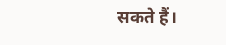सकते हैं।